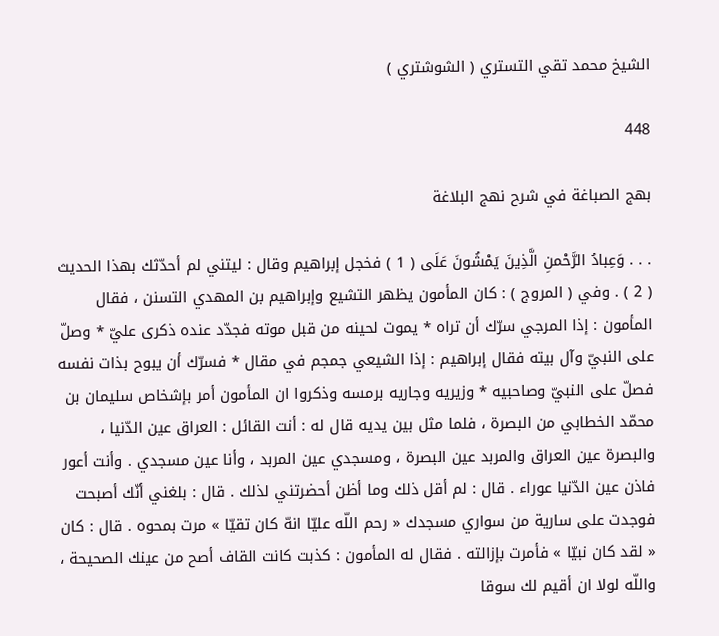الشيخ محمد تقي التستري ( الشوشتري )

448

بهج الصباغة في شرح نهج البلاغة

. . . وَعِبادُ الرَّحْمنِ الَّذِينَ يَمْشُونَ عَلَى ( 1 ) فخجل إبراهيم وقال : ليتني لم أحدّثك بهذا الحديث ( 2 ) . وفي ( المروج ) : كان المأمون يظهر التشيع وإبراهيم بن المهدي التسنن ، فقال المأمون : إذا المرجي سرّك أن تراه * يموت لحينه من قبل موته فجدّد عنده ذكرى عليّ * وصلّ على النبيّ وآل بيته فقال إبراهيم : إذا الشيعي جمجم في مقال * فسرّك أن يبوح بذات نفسه فصلّ على النبيّ وصاحبيه * وزيريه وجاريه برمسه وذكروا ان المأمون أمر بإشخاص سليمان بن محمّد الخطابي من البصرة ، فلما مثل بين يديه قال له : أنت القائل : العراق عين الدّنيا ، والبصرة عين العراق والمربد عين البصرة ، ومسجدي عين المربد ، وأنا عين مسجدي . وأنت أعور فاذن عين الدّنيا عوراء . قال : لم أقل ذلك وما أظن أحضرتني لذلك . قال : بلغني أنّك أصبحت فوجدت على سارية من سواري مسجدك « رحم اللّه عليّا انهّ كان تقيّا » مرت بمحوه . قال : كان « لقد كان نبيّا » فأمرت بإزالته . فقال له المأمون : كذبت كانت القاف أصح من عينك الصحيحة ، واللّه لولا ان أقيم لك سوقا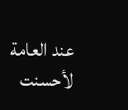عند العامة لأحسنت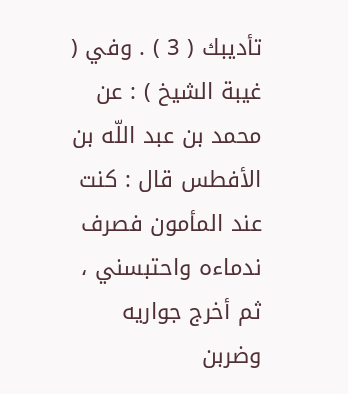تأديبك ( 3 ) . وفي ( غيبة الشيخ ) : عن محمد بن عبد اللّه بن الأفطس قال : كنت عند المأمون فصرف ندماءه واحتبسني ، ثم أخرج جواريه وضربن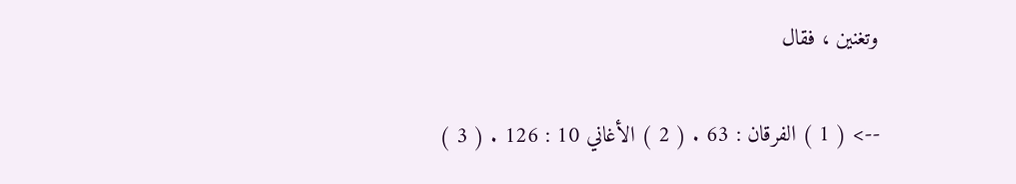وتغنين ، فقال

--> ( 1 ) الفرقان : 63 . ( 2 ) الأغاني 10 : 126 . ( 3 )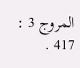المروج 3 : 417 .